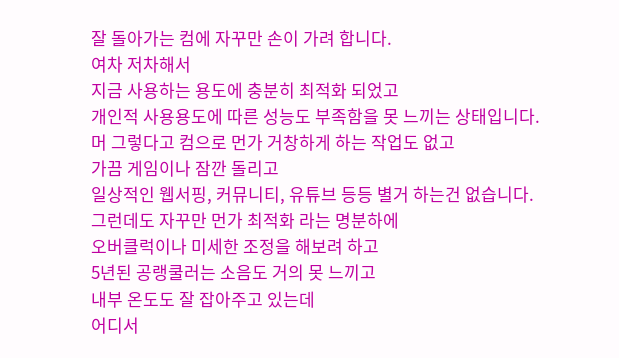잘 돌아가는 컴에 자꾸만 손이 가려 합니다.
여차 저차해서
지금 사용하는 용도에 충분히 최적화 되었고
개인적 사용용도에 따른 성능도 부족함을 못 느끼는 상태입니다.
머 그렇다고 컴으로 먼가 거창하게 하는 작업도 없고
가끔 게임이나 잠깐 돌리고
일상적인 웹서핑, 커뮤니티, 유튜브 등등 별거 하는건 없습니다.
그런데도 자꾸만 먼가 최적화 라는 명분하에
오버클럭이나 미세한 조정을 해보려 하고
5년된 공랭쿨러는 소음도 거의 못 느끼고
내부 온도도 잘 잡아주고 있는데
어디서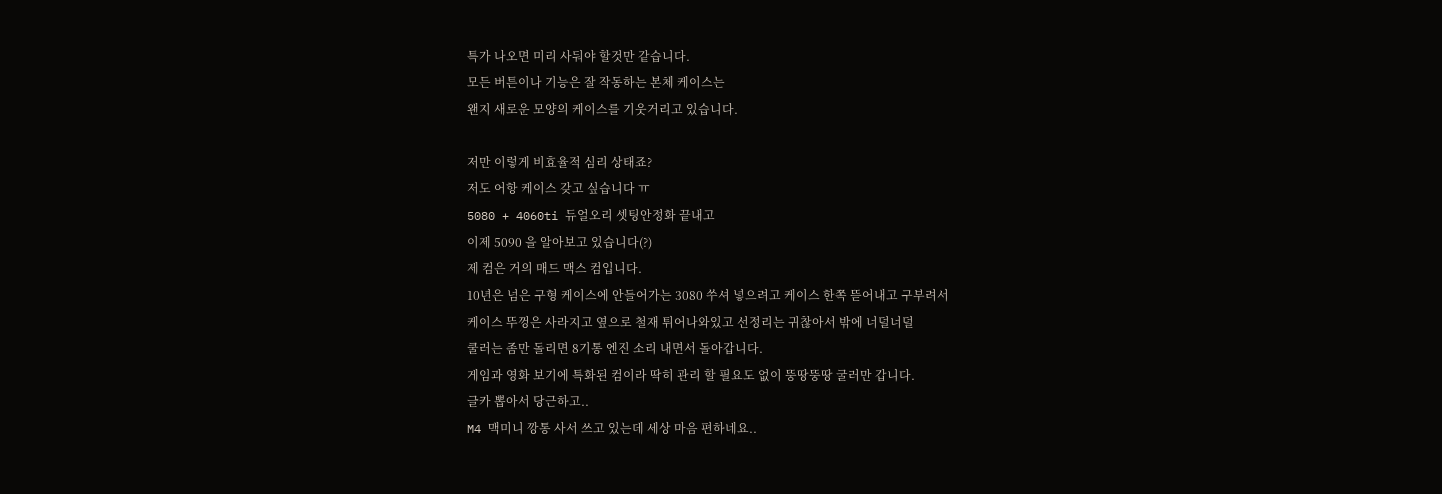특가 나오면 미리 사둬야 할것만 같습니다.
모든 버튼이나 기능은 잘 작동하는 본체 케이스는
왠지 새로운 모양의 케이스를 기웃거리고 있습니다.

저만 이렇게 비효율적 심리 상태죠?
저도 어항 케이스 갖고 싶습니다 ㅠ
5080 + 4060ti 듀얼오리 셋팅안정화 끝내고
이제 5090 을 알아보고 있습니다(?)
제 컴은 거의 매드 맥스 컴입니다.
10년은 넘은 구형 케이스에 안들어가는 3080 쑤셔 넣으려고 케이스 한쪽 뜯어내고 구부려서
케이스 뚜껑은 사라지고 옆으로 철재 튀어나와있고 선정리는 귀찮아서 밖에 너덜너덜
쿨러는 좀만 돌리면 8기통 엔진 소리 내면서 돌아갑니다.
게임과 영화 보기에 특화된 컴이라 딱히 관리 할 필요도 없이 뚱땅뚱땅 굴러만 갑니다.
글카 뽑아서 당근하고..
M4 맥미니 깡통 사서 쓰고 있는데 세상 마음 편하네요..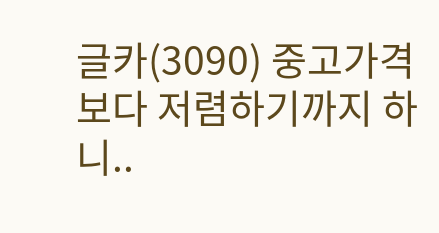글카(3090) 중고가격보다 저렴하기까지 하니..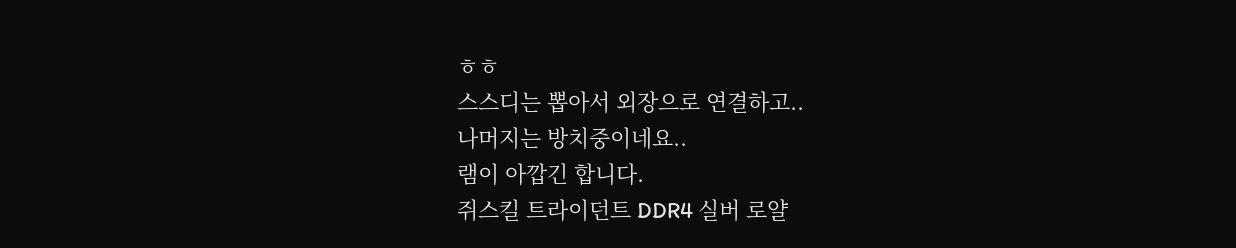ㅎㅎ
스스디는 뽑아서 외장으로 연결하고..
나머지는 방치중이네요..
램이 아깝긴 합니다.
쥐스킬 트라이던트 DDR4 실버 로얄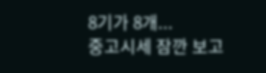8기가 8개...
중고시세 잠깐 보고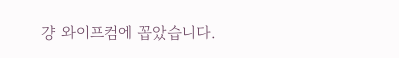걍 와이프컴에 꼽았습니다.